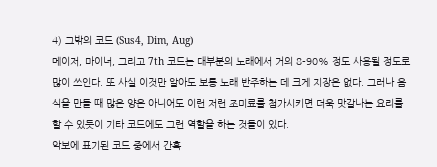4) 그밖의 코드 (Sus4, Dim, Aug)
메이저, 마이너, 그리고 7th 코드는 대부분의 노래에서 거의 8-90% 정도 사용될 정도로 많이 쓰인다. 또 사실 이것만 알아도 보통 노래 반주하는 데 크게 지장은 없다. 그러나 음식을 만들 때 많은 양은 아니어도 이런 저런 조미료를 첨가시키면 더욱 맛갈나는 요리를 할 수 있듯이 기타 코드에도 그런 역할을 하는 것들이 있다.
악보에 표기된 코드 중에서 간혹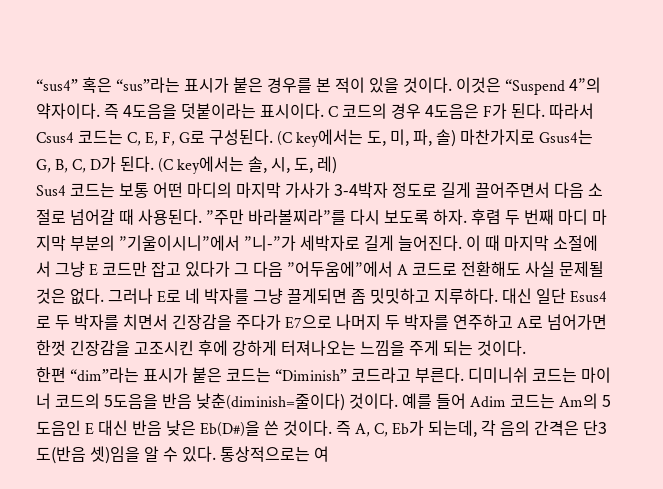“sus4” 혹은 “sus”라는 표시가 붙은 경우를 본 적이 있을 것이다. 이것은 “Suspend 4”의 약자이다. 즉 4도음을 덧붙이라는 표시이다. C 코드의 경우 4도음은 F가 된다. 따라서 Csus4 코드는 C, E, F, G로 구성된다. (C key에서는 도, 미, 파, 솔) 마찬가지로 Gsus4는 G, B, C, D가 된다. (C key에서는 솔, 시, 도, 레)
Sus4 코드는 보통 어떤 마디의 마지막 가사가 3-4박자 정도로 길게 끌어주면서 다음 소절로 넘어갈 때 사용된다. ”주만 바라볼찌라”를 다시 보도록 하자. 후렴 두 번째 마디 마지막 부분의 ”기울이시니”에서 ”니-”가 세박자로 길게 늘어진다. 이 때 마지막 소절에서 그냥 E 코드만 잡고 있다가 그 다음 ”어두움에”에서 A 코드로 전환해도 사실 문제될 것은 없다. 그러나 E로 네 박자를 그냥 끌게되면 좀 밋밋하고 지루하다. 대신 일단 Esus4로 두 박자를 치면서 긴장감을 주다가 E7으로 나머지 두 박자를 연주하고 A로 넘어가면 한껏 긴장감을 고조시킨 후에 강하게 터져나오는 느낌을 주게 되는 것이다.
한편 “dim”라는 표시가 붙은 코드는 “Diminish” 코드라고 부른다. 디미니쉬 코드는 마이너 코드의 5도음을 반음 낮춘(diminish=줄이다) 것이다. 예를 들어 Adim 코드는 Am의 5도음인 E 대신 반음 낮은 Eb(D#)을 쓴 것이다. 즉 A, C, Eb가 되는데, 각 음의 간격은 단3도(반음 셋)임을 알 수 있다. 통상적으로는 여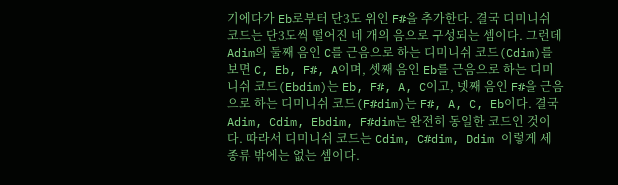기에다가 Eb로부터 단3도 위인 F#을 추가한다. 결국 디미니쉬 코드는 단3도씩 떨어진 네 개의 음으로 구성되는 셈이다. 그런데 Adim의 둘째 음인 C를 근음으로 하는 디미니쉬 코드(Cdim)를 보면 C, Eb, F#, A이며, 셋째 음인 Eb를 근음으로 하는 디미니쉬 코드(Ebdim)는 Eb, F#, A, C이고, 넷째 음인 F#을 근음으로 하는 디미니쉬 코드(F#dim)는 F#, A, C, Eb이다. 결국 Adim, Cdim, Ebdim, F#dim는 완전히 동일한 코드인 것이다. 따라서 디미니쉬 코드는 Cdim, C#dim, Ddim 이렇게 세 종류 밖에는 없는 셈이다.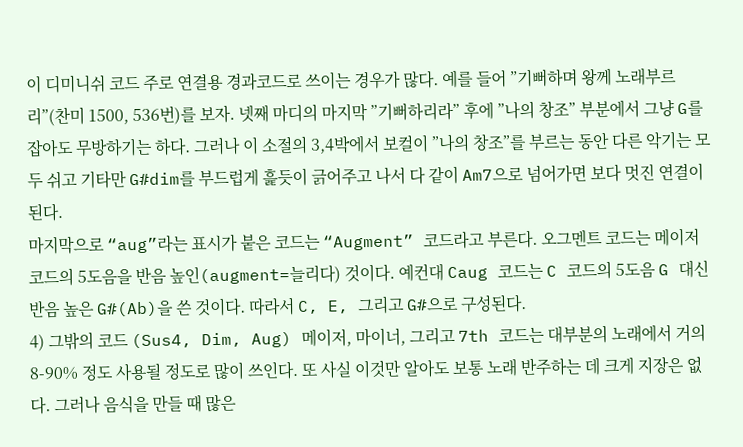이 디미니쉬 코드 주로 연결용 경과코드로 쓰이는 경우가 많다. 예를 들어 ”기뻐하며 왕께 노래부르리”(찬미 1500, 536번)를 보자. 넷째 마디의 마지막 ”기뻐하리라” 후에 ”나의 창조” 부분에서 그냥 G를 잡아도 무방하기는 하다. 그러나 이 소절의 3,4박에서 보컬이 ”나의 창조”를 부르는 동안 다른 악기는 모두 쉬고 기타만 G#dim를 부드럽게 흝듯이 긁어주고 나서 다 같이 Am7으로 넘어가면 보다 멋진 연결이 된다.
마지막으로 “aug”라는 표시가 붙은 코드는 “Augment” 코드라고 부른다. 오그멘트 코드는 메이저 코드의 5도음을 반음 높인(augment=늘리다) 것이다. 예컨대 Caug 코드는 C 코드의 5도음 G 대신 반음 높은 G#(Ab)을 쓴 것이다. 따라서 C, E, 그리고 G#으로 구성된다.
4) 그밖의 코드 (Sus4, Dim, Aug) 메이저, 마이너, 그리고 7th 코드는 대부분의 노래에서 거의 8-90% 정도 사용될 정도로 많이 쓰인다. 또 사실 이것만 알아도 보통 노래 반주하는 데 크게 지장은 없다. 그러나 음식을 만들 때 많은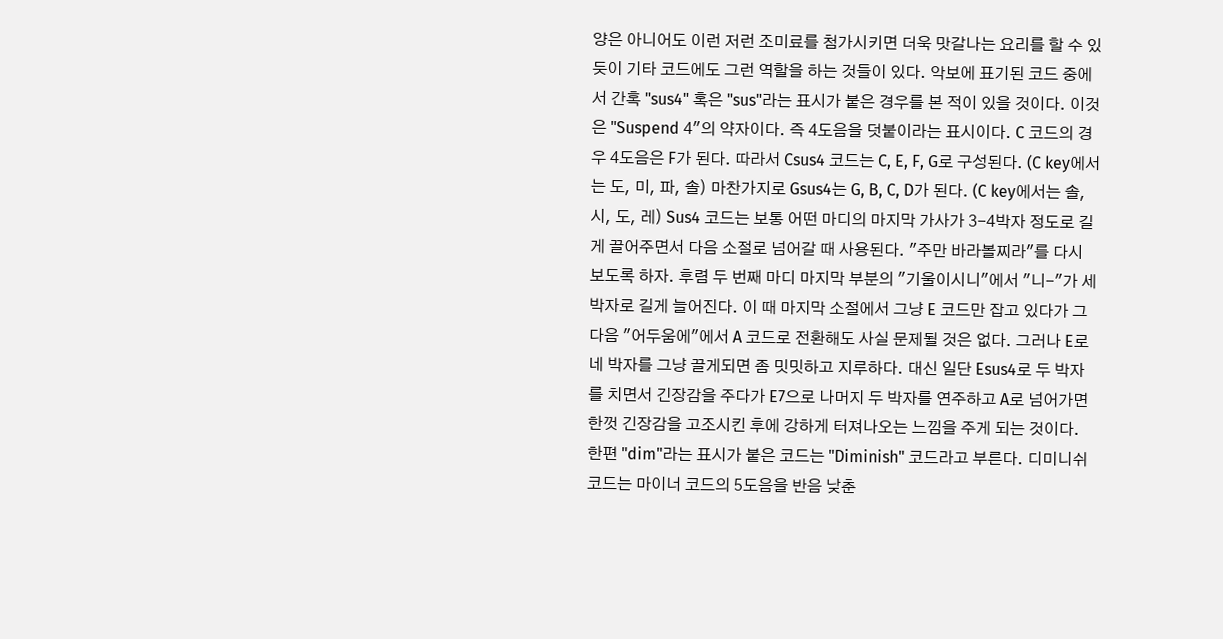양은 아니어도 이런 저런 조미료를 첨가시키면 더욱 맛갈나는 요리를 할 수 있듯이 기타 코드에도 그런 역할을 하는 것들이 있다. 악보에 표기된 코드 중에서 간혹 "sus4" 혹은 "sus"라는 표시가 붙은 경우를 본 적이 있을 것이다. 이것은 "Suspend 4"의 약자이다. 즉 4도음을 덧붙이라는 표시이다. C 코드의 경우 4도음은 F가 된다. 따라서 Csus4 코드는 C, E, F, G로 구성된다. (C key에서는 도, 미, 파, 솔) 마찬가지로 Gsus4는 G, B, C, D가 된다. (C key에서는 솔, 시, 도, 레) Sus4 코드는 보통 어떤 마디의 마지막 가사가 3-4박자 정도로 길게 끌어주면서 다음 소절로 넘어갈 때 사용된다. "주만 바라볼찌라"를 다시 보도록 하자. 후렴 두 번째 마디 마지막 부분의 "기울이시니"에서 "니-"가 세박자로 길게 늘어진다. 이 때 마지막 소절에서 그냥 E 코드만 잡고 있다가 그 다음 "어두움에"에서 A 코드로 전환해도 사실 문제될 것은 없다. 그러나 E로 네 박자를 그냥 끌게되면 좀 밋밋하고 지루하다. 대신 일단 Esus4로 두 박자를 치면서 긴장감을 주다가 E7으로 나머지 두 박자를 연주하고 A로 넘어가면 한껏 긴장감을 고조시킨 후에 강하게 터져나오는 느낌을 주게 되는 것이다. 한편 "dim"라는 표시가 붙은 코드는 "Diminish" 코드라고 부른다. 디미니쉬 코드는 마이너 코드의 5도음을 반음 낮춘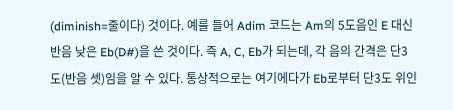(diminish=줄이다) 것이다. 예를 들어 Adim 코드는 Am의 5도음인 E 대신 반음 낮은 Eb(D#)을 쓴 것이다. 즉 A, C, Eb가 되는데, 각 음의 간격은 단3도(반음 셋)임을 알 수 있다. 통상적으로는 여기에다가 Eb로부터 단3도 위인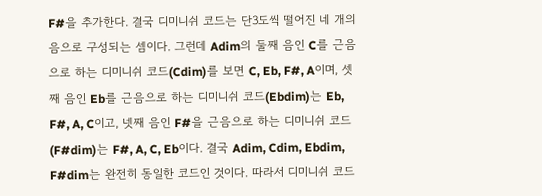F#을 추가한다. 결국 디미니쉬 코드는 단3도씩 떨어진 네 개의 음으로 구성되는 셈이다. 그런데 Adim의 둘째 음인 C를 근음으로 하는 디미니쉬 코드(Cdim)를 보면 C, Eb, F#, A이며, 셋째 음인 Eb를 근음으로 하는 디미니쉬 코드(Ebdim)는 Eb, F#, A, C이고, 넷째 음인 F#을 근음으로 하는 디미니쉬 코드(F#dim)는 F#, A, C, Eb이다. 결국 Adim, Cdim, Ebdim, F#dim는 완전히 동일한 코드인 것이다. 따라서 디미니쉬 코드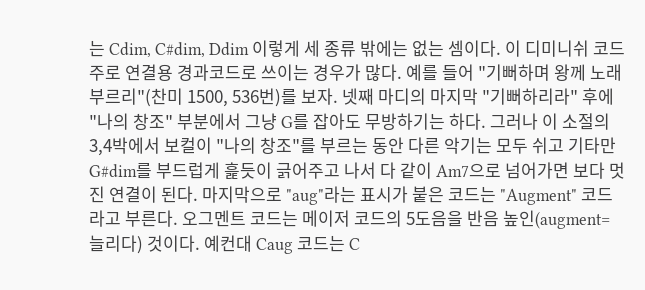는 Cdim, C#dim, Ddim 이렇게 세 종류 밖에는 없는 셈이다. 이 디미니쉬 코드 주로 연결용 경과코드로 쓰이는 경우가 많다. 예를 들어 "기뻐하며 왕께 노래부르리"(찬미 1500, 536번)를 보자. 넷째 마디의 마지막 "기뻐하리라" 후에 "나의 창조" 부분에서 그냥 G를 잡아도 무방하기는 하다. 그러나 이 소절의 3,4박에서 보컬이 "나의 창조"를 부르는 동안 다른 악기는 모두 쉬고 기타만 G#dim를 부드럽게 흝듯이 긁어주고 나서 다 같이 Am7으로 넘어가면 보다 멋진 연결이 된다. 마지막으로 "aug"라는 표시가 붙은 코드는 "Augment" 코드라고 부른다. 오그멘트 코드는 메이저 코드의 5도음을 반음 높인(augment=늘리다) 것이다. 예컨대 Caug 코드는 C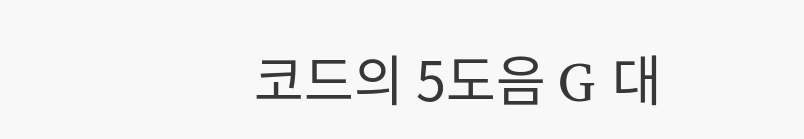코드의 5도음 G 대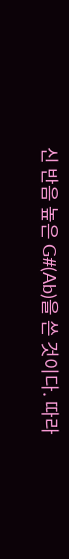신 반음 높은 G#(Ab)을 쓴 것이다. 따라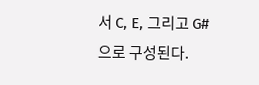서 C, E, 그리고 G#으로 구성된다.